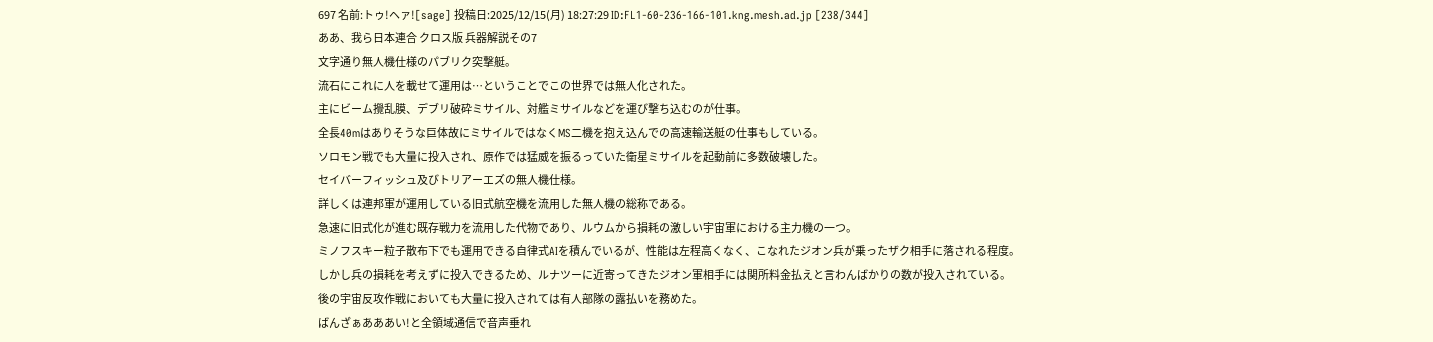697 名前:トゥ!ヘァ![sage] 投稿日:2025/12/15(月) 18:27:29 ID:FL1-60-236-166-101.kng.mesh.ad.jp [238/344]
ああ、我ら日本連合 クロス版 兵器解説その7
文字通り無人機仕様のパブリク突撃艇。
流石にこれに人を載せて運用は…ということでこの世界では無人化された。
主にビーム攪乱膜、デブリ破砕ミサイル、対艦ミサイルなどを運び撃ち込むのが仕事。
全長40mはありそうな巨体故にミサイルではなくMS二機を抱え込んでの高速輸送艇の仕事もしている。
ソロモン戦でも大量に投入され、原作では猛威を振るっていた衛星ミサイルを起動前に多数破壊した。
セイバーフィッシュ及びトリアーエズの無人機仕様。
詳しくは連邦軍が運用している旧式航空機を流用した無人機の総称である。
急速に旧式化が進む既存戦力を流用した代物であり、ルウムから損耗の激しい宇宙軍における主力機の一つ。
ミノフスキー粒子散布下でも運用できる自律式AIを積んでいるが、性能は左程高くなく、こなれたジオン兵が乗ったザク相手に落される程度。
しかし兵の損耗を考えずに投入できるため、ルナツーに近寄ってきたジオン軍相手には関所料金払えと言わんばかりの数が投入されている。
後の宇宙反攻作戦においても大量に投入されては有人部隊の露払いを務めた。
ばんざぁあああい!と全領域通信で音声垂れ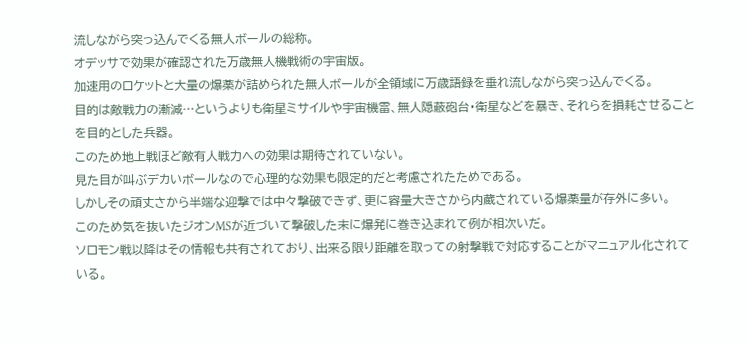流しながら突っ込んでくる無人ボールの総称。
オデッサで効果が確認された万歳無人機戦術の宇宙版。
加速用のロケットと大量の爆薬が詰められた無人ボールが全領域に万歳語録を垂れ流しながら突っ込んでくる。
目的は敵戦力の漸減…というよりも衛星ミサイルや宇宙機雷、無人隠蔽砲台・衛星などを暴き、それらを損耗させることを目的とした兵器。
このため地上戦ほど敵有人戦力への効果は期待されていない。
見た目が叫ぶデカいボールなので心理的な効果も限定的だと考慮されたためである。
しかしその頑丈さから半端な迎撃では中々撃破できず、更に容量大きさから内蔵されている爆薬量が存外に多い。
このため気を抜いたジオンMSが近づいて撃破した末に爆発に巻き込まれて例が相次いだ。
ソロモン戦以降はその情報も共有されており、出来る限り距離を取っての射撃戦で対応することがマニュアル化されている。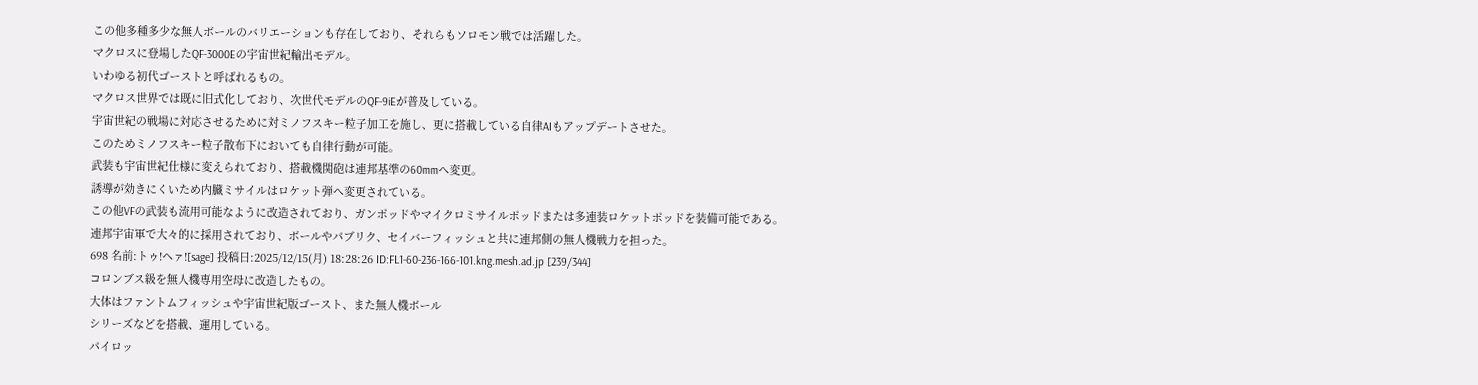この他多種多少な無人ボールのバリエーションも存在しており、それらもソロモン戦では活躍した。
マクロスに登場したQF-3000Eの宇宙世紀輸出モデル。
いわゆる初代ゴーストと呼ばれるもの。
マクロス世界では既に旧式化しており、次世代モデルのQF-9iEが普及している。
宇宙世紀の戦場に対応させるために対ミノフスキー粒子加工を施し、更に搭載している自律AIもアップデートさせた。
このためミノフスキー粒子散布下においても自律行動が可能。
武装も宇宙世紀仕様に変えられており、搭載機関砲は連邦基準の60mmへ変更。
誘導が効きにくいため内臓ミサイルはロケット弾へ変更されている。
この他VFの武装も流用可能なように改造されており、ガンポッドやマイクロミサイルポッドまたは多連装ロケットポッドを装備可能である。
連邦宇宙軍で大々的に採用されており、ボールやパブリク、セイバーフィッシュと共に連邦側の無人機戦力を担った。
698 名前:トゥ!ヘァ![sage] 投稿日:2025/12/15(月) 18:28:26 ID:FL1-60-236-166-101.kng.mesh.ad.jp [239/344]
コロンブス級を無人機専用空母に改造したもの。
大体はファントムフィッシュや宇宙世紀版ゴースト、また無人機ボール
シリーズなどを搭載、運用している。
パイロッ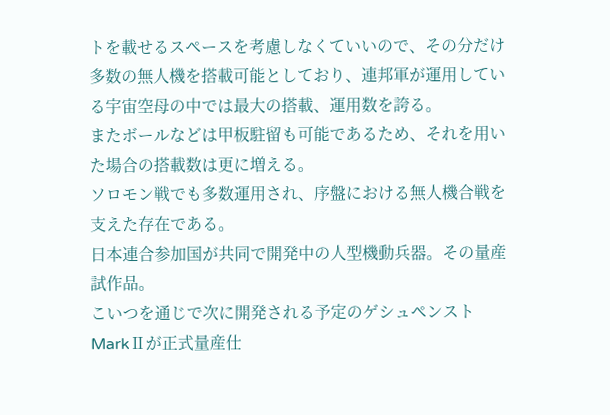トを載せるスペースを考慮しなくていいので、その分だけ多数の無人機を搭載可能としており、連邦軍が運用している宇宙空母の中では最大の搭載、運用数を誇る。
またボールなどは甲板駐留も可能であるため、それを用いた場合の搭載数は更に増える。
ソロモン戦でも多数運用され、序盤における無人機合戦を支えた存在である。
日本連合参加国が共同で開発中の人型機動兵器。その量産試作品。
こいつを通じで次に開発される予定のゲシュペンストMarkⅡが正式量産仕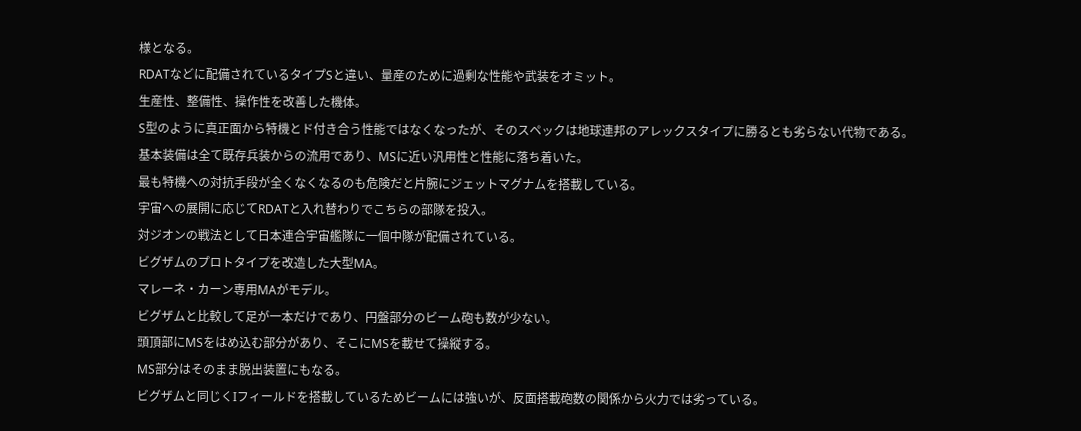様となる。
RDATなどに配備されているタイプSと違い、量産のために過剰な性能や武装をオミット。
生産性、整備性、操作性を改善した機体。
S型のように真正面から特機とド付き合う性能ではなくなったが、そのスペックは地球連邦のアレックスタイプに勝るとも劣らない代物である。
基本装備は全て既存兵装からの流用であり、MSに近い汎用性と性能に落ち着いた。
最も特機への対抗手段が全くなくなるのも危険だと片腕にジェットマグナムを搭載している。
宇宙への展開に応じてRDATと入れ替わりでこちらの部隊を投入。
対ジオンの戦法として日本連合宇宙艦隊に一個中隊が配備されている。
ビグザムのプロトタイプを改造した大型MA。
マレーネ・カーン専用MAがモデル。
ビグザムと比較して足が一本だけであり、円盤部分のビーム砲も数が少ない。
頭頂部にMSをはめ込む部分があり、そこにMSを載せて操縦する。
MS部分はそのまま脱出装置にもなる。
ビグザムと同じくIフィールドを搭載しているためビームには強いが、反面搭載砲数の関係から火力では劣っている。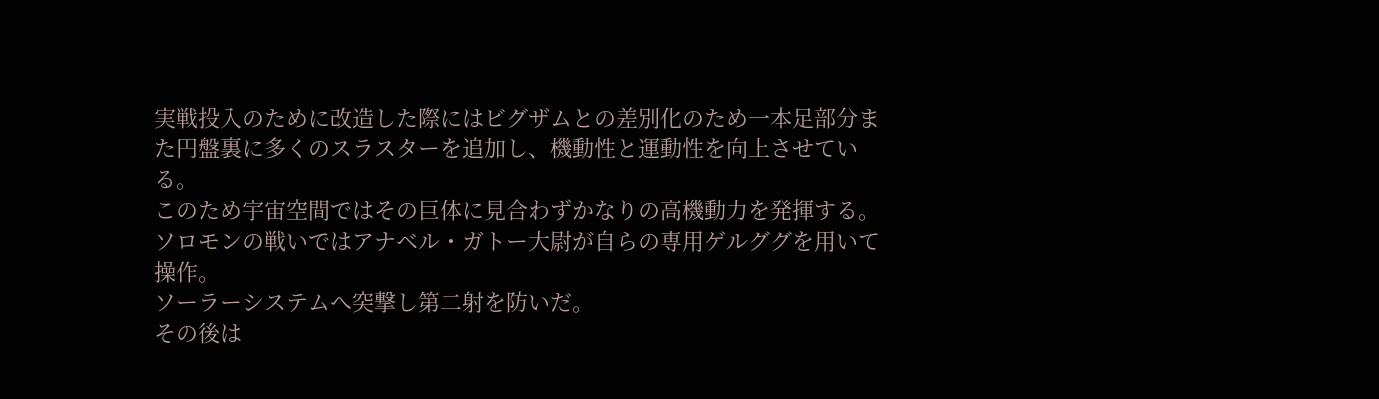実戦投入のために改造した際にはビグザムとの差別化のため一本足部分また円盤裏に多くのスラスターを追加し、機動性と運動性を向上させている。
このため宇宙空間ではその巨体に見合わずかなりの高機動力を発揮する。
ソロモンの戦いではアナベル・ガトー大尉が自らの専用ゲルググを用いて操作。
ソーラーシステムへ突撃し第二射を防いだ。
その後は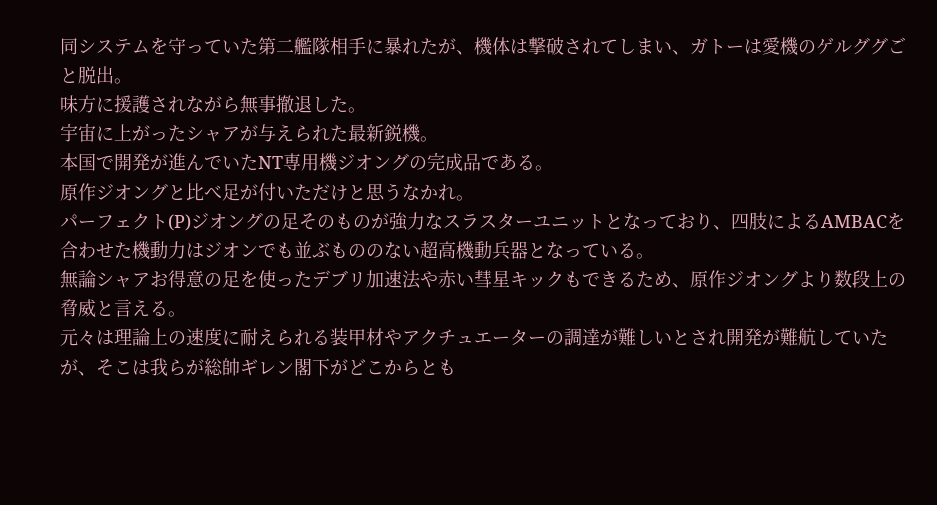同システムを守っていた第二艦隊相手に暴れたが、機体は撃破されてしまい、ガトーは愛機のゲルググごと脱出。
味方に援護されながら無事撤退した。
宇宙に上がったシャアが与えられた最新鋭機。
本国で開発が進んでいたNT専用機ジオングの完成品である。
原作ジオングと比べ足が付いただけと思うなかれ。
パーフェクト(P)ジオングの足そのものが強力なスラスターユニットとなっており、四肢によるAMBACを合わせた機動力はジオンでも並ぶもののない超高機動兵器となっている。
無論シャアお得意の足を使ったデブリ加速法や赤い彗星キックもできるため、原作ジオングより数段上の脅威と言える。
元々は理論上の速度に耐えられる装甲材やアクチュエーターの調達が難しいとされ開発が難航していたが、そこは我らが総帥ギレン閣下がどこからとも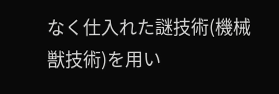なく仕入れた謎技術(機械獣技術)を用い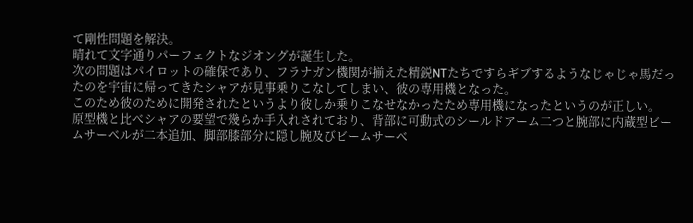て剛性問題を解決。
晴れて文字通りパーフェクトなジオングが誕生した。
次の問題はパイロットの確保であり、フラナガン機関が揃えた精鋭NTたちですらギブするようなじゃじゃ馬だったのを宇宙に帰ってきたシャアが見事乗りこなしてしまい、彼の専用機となった。
このため彼のために開発されたというより彼しか乗りこなせなかったため専用機になったというのが正しい。
原型機と比べシャアの要望で幾らか手入れされており、背部に可動式のシールドアーム二つと腕部に内蔵型ビームサーベルが二本追加、脚部膝部分に隠し腕及びビームサーベ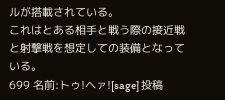ルが搭載されている。
これはとある相手と戦う際の接近戦と射撃戦を想定しての装備となっている。
699 名前:トゥ!ヘァ![sage] 投稿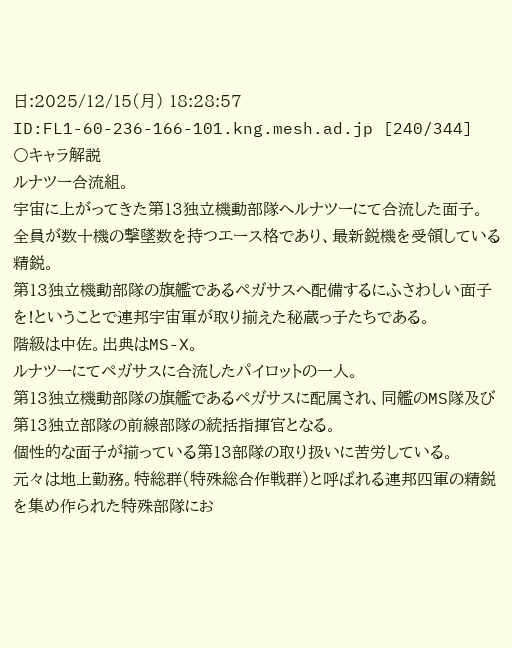日:2025/12/15(月) 18:28:57 ID:FL1-60-236-166-101.kng.mesh.ad.jp [240/344]
〇キャラ解説
ルナツー合流組。
宇宙に上がってきた第13独立機動部隊へルナツーにて合流した面子。
全員が数十機の撃墜数を持つエース格であり、最新鋭機を受領している精鋭。
第13独立機動部隊の旗艦であるペガサスへ配備するにふさわしい面子を!ということで連邦宇宙軍が取り揃えた秘蔵っ子たちである。
階級は中佐。出典はMS-X。
ルナツーにてペガサスに合流したパイロットの一人。
第13独立機動部隊の旗艦であるペガサスに配属され、同艦のMS隊及び第13独立部隊の前線部隊の統括指揮官となる。
個性的な面子が揃っている第13部隊の取り扱いに苦労している。
元々は地上勤務。特総群(特殊総合作戦群)と呼ばれる連邦四軍の精鋭を集め作られた特殊部隊にお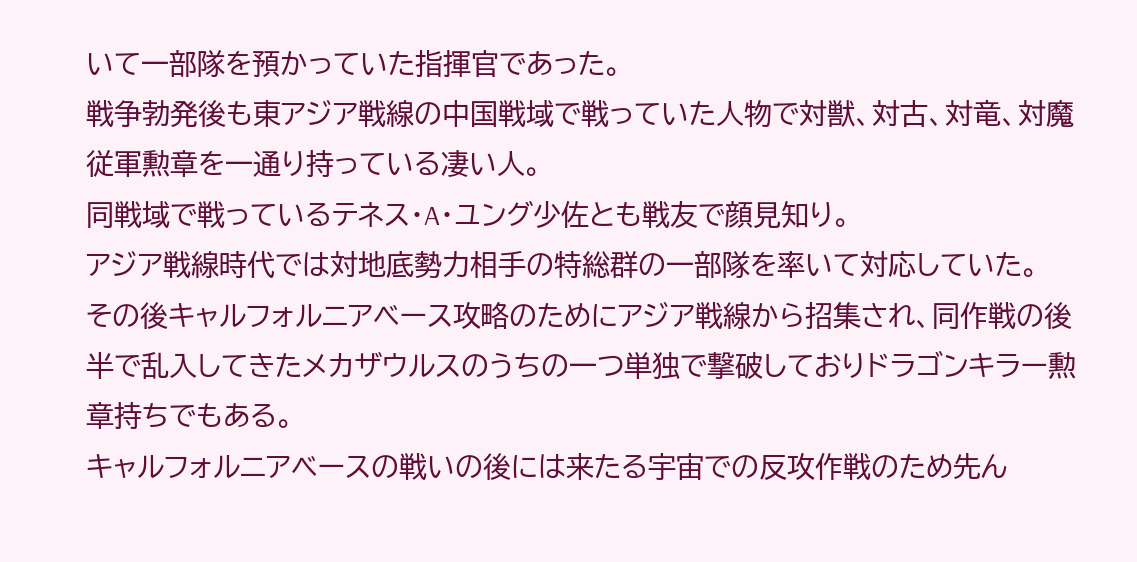いて一部隊を預かっていた指揮官であった。
戦争勃発後も東アジア戦線の中国戦域で戦っていた人物で対獣、対古、対竜、対魔従軍勲章を一通り持っている凄い人。
同戦域で戦っているテネス・A・ユング少佐とも戦友で顔見知り。
アジア戦線時代では対地底勢力相手の特総群の一部隊を率いて対応していた。
その後キャルフォルニアベース攻略のためにアジア戦線から招集され、同作戦の後半で乱入してきたメカザウルスのうちの一つ単独で撃破しておりドラゴンキラー勲章持ちでもある。
キャルフォルニアベースの戦いの後には来たる宇宙での反攻作戦のため先ん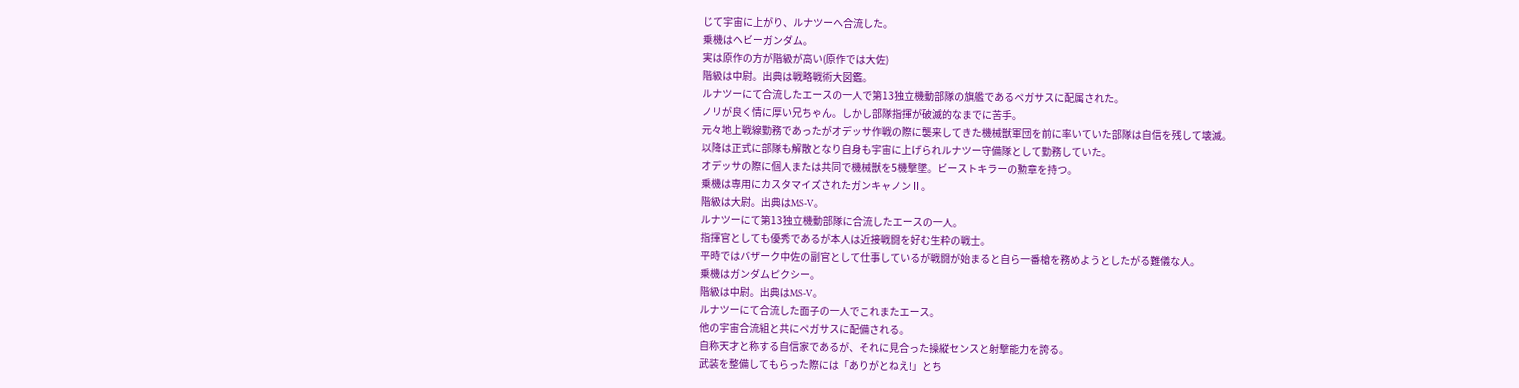じて宇宙に上がり、ルナツーへ合流した。
乗機はヘビーガンダム。
実は原作の方が階級が高い(原作では大佐)
階級は中尉。出典は戦略戦術大図鑑。
ルナツーにて合流したエースの一人で第13独立機動部隊の旗艦であるペガサスに配属された。
ノリが良く情に厚い兄ちゃん。しかし部隊指揮が破滅的なまでに苦手。
元々地上戦線勤務であったがオデッサ作戦の際に襲来してきた機械獣軍団を前に率いていた部隊は自信を残して壊滅。
以降は正式に部隊も解散となり自身も宇宙に上げられルナツー守備隊として勤務していた。
オデッサの際に個人または共同で機械獣を5機撃墜。ビーストキラーの勲章を持つ。
乗機は専用にカスタマイズされたガンキャノンⅡ。
階級は大尉。出典はMS-V。
ルナツーにて第13独立機動部隊に合流したエースの一人。
指揮官としても優秀であるが本人は近接戦闘を好む生粋の戦士。
平時ではバザーク中佐の副官として仕事しているが戦闘が始まると自ら一番槍を務めようとしたがる難儀な人。
乗機はガンダムピクシー。
階級は中尉。出典はMS-V。
ルナツーにて合流した面子の一人でこれまたエース。
他の宇宙合流組と共にペガサスに配備される。
自称天才と称する自信家であるが、それに見合った操縦センスと射撃能力を誇る。
武装を整備してもらった際には「ありがとねえ!」とち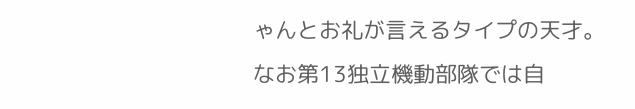ゃんとお礼が言えるタイプの天才。
なお第13独立機動部隊では自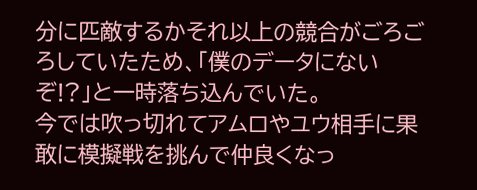分に匹敵するかそれ以上の競合がごろごろしていたため、「僕のデータにないぞ!?」と一時落ち込んでいた。
今では吹っ切れてアムロやユウ相手に果敢に模擬戦を挑んで仲良くなっ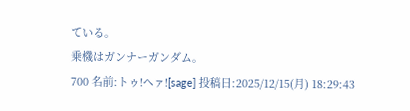ている。
乗機はガンナーガンダム。
700 名前:トゥ!ヘァ![sage] 投稿日:2025/12/15(月) 18:29:43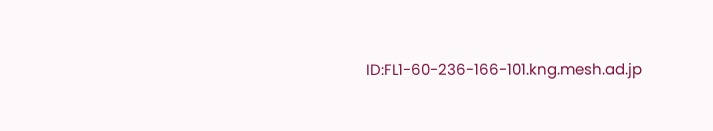ID:FL1-60-236-166-101.kng.mesh.ad.jp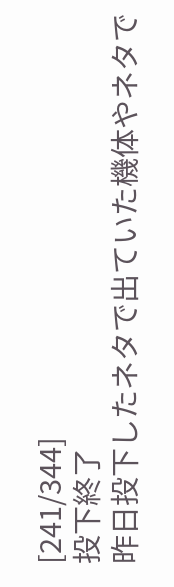[241/344]
投下終了
昨日投下したネタで出ていた機体やネタで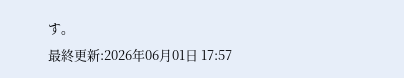す。
最終更新:2026年06月01日 17:57